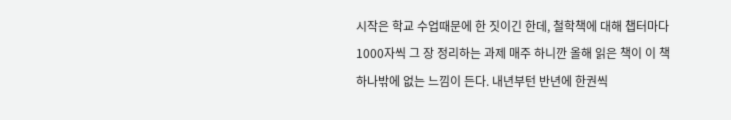시작은 학교 수업때문에 한 짓이긴 한데, 철학책에 대해 챕터마다 1000자씩 그 장 정리하는 과제 매주 하니깐 올해 읽은 책이 이 책 하나밖에 없는 느낌이 든다. 내년부턴 반년에 한권씩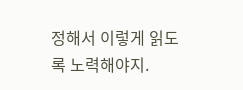정해서 이렇게 읽도록 노력해야지.